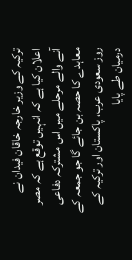ترکیہ کے وزیر خارجہ خاقان فیدان نے اعلان کیا ہے کہ انہیں توقع ہے کہ مصر آنے والے مرحلے میں اس مشترکہ دفاعی معاہدے کا حصہ بن جائے گا جو جمعہ کے روز سعودی عرب، پاکستان اور ترکیہ کے درمیان طے پایا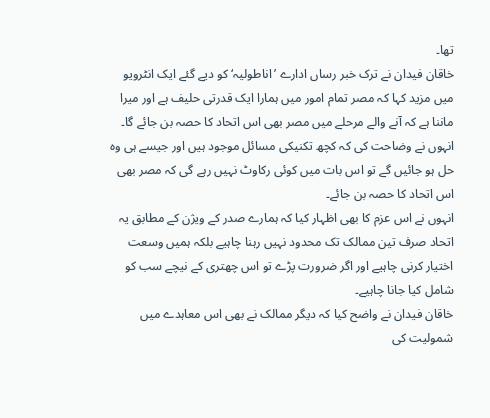تھا۔
خاقان فیدان نے ترک خبر رساں ادارے ’اناطولیہ‘ کو دیے گئے ایک انٹرویو میں مزید کہا کہ مصر تمام امور میں ہمارا ایک قدرتی حلیف ہے اور میرا ماننا ہے کہ آنے والے مرحلے میں مصر بھی اس اتحاد کا حصہ بن جائے گا۔
انہوں نے وضاحت کی کہ کچھ تکنیکی مسائل موجود ہیں اور جیسے ہی وہ حل ہو جائیں گے تو اس بات میں کوئی رکاوٹ نہیں رہے گی کہ مصر بھی اس اتحاد کا حصہ بن جائے۔
انہوں نے اس عزم کا بھی اظہار کیا کہ ہمارے صدر کے ویژن کے مطابق یہ اتحاد صرف تین ممالک تک محدود نہیں رہنا چاہیے بلکہ ہمیں وسعت اختیار کرنی چاہیے اور اگر ضرورت پڑے تو اس چھتری کے نیچے سب کو شامل کیا جانا چاہیے۔
خاقان فیدان نے واضح کیا کہ دیگر ممالک نے بھی اس معاہدے میں شمولیت کی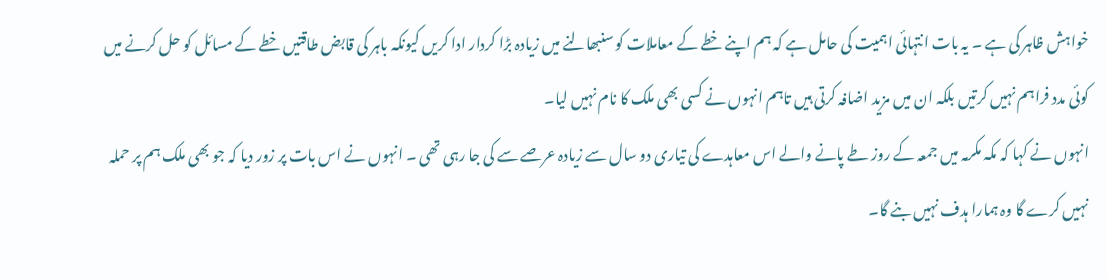خواہش ظاہر کی ہے ۔ یہ بات انتہائی اہمیت کی حامل ہے کہ ہم اپنے خطے کے معاملات کو سنبھالنے میں زیادہ بڑا کردار ادا کریں کیونکہ باہر کی قابض طاقتیں خطے کے مسائل کو حل کرنے میں کوئی مدد فراہم نہیں کرتیں بلکہ ان میں مزید اضافہ کرتی ہیں تاہم انہوں نے کسی بھی ملک کا نام نہیں لیا۔
انہوں نے کہا کہ مکہ مکرمہ میں جمعہ کے روز طے پانے والے اس معاہدے کی تیاری دو سال سے زیادہ عرصے سے کی جا رہی تھی ۔ انہوں نے اس بات پر زور دیا کہ جو بھی ملک ہم پر حملہ نہیں کرے گا وہ ہمارا ہدف نہیں بنے گا۔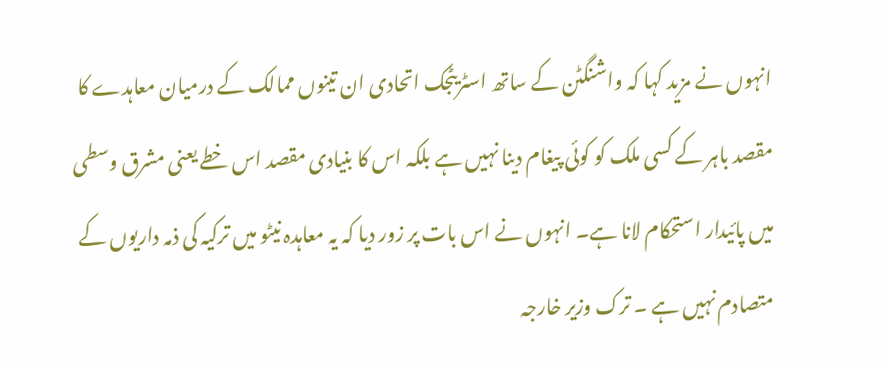انہوں نے مزید کہا کہ واشنگٹن کے ساتھ اسٹریٹجک اتحادی ان تینوں ممالک کے درمیان معاہدے کا مقصد باہر کے کسی ملک کو کوئی پیغام دینا نہیں ہے بلکہ اس کا بنیادی مقصد اس خطے یعنی مشرق وسطی میں پائیدار استحکام لانا ہے۔ انہوں نے اس بات پر زور دیا کہ یہ معاہدہ نیٹو میں ترکیہ کی ذمہ داریوں کے متصادم نہیں ہے ۔ ترک وزیر خارجہ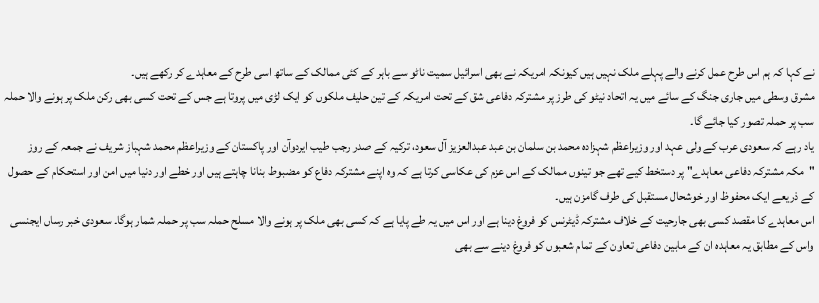نے کہا کہ ہم اس طرح عمل کرنے والے پہلے ملک نہیں ہیں کیونکہ امریکہ نے بھی اسرائیل سمیت ناٹو سے باہر کے کئی ممالک کے ساتھ اسی طرح کے معاہدے کر رکھے ہیں۔
مشرق وسطی میں جاری جنگ کے سائے میں یہ اتحاد نیٹو کی طرز پر مشترکہ دفاعی شق کے تحت امریکہ کے تین حلیف ملکوں کو ایک لڑی میں پروتا ہے جس کے تحت کسی بھی رکن ملک پر ہونے والا حملہ سب پر حملہ تصور کیا جائے گا۔
یاد رہے کہ سعودی عرب کے ولی عہد اور وزیراعظم شہزادہ محمد بن سلمان بن عبد عبدالعزيز آل سعود، ترکیہ کے صدر رجب طيب ایردوآن اور پاکستان کے وزیراعظم محمد شہباز شریف نے جمعہ کے روز "مکہ مشترکہ دفاعی معاہدے" پر دستخط کیے تھے جو تینوں ممالک کے اس عزم کی عکاسی کرتا ہے کہ وہ اپنے مشترکہ دفاع کو مضبوط بنانا چاہتے ہیں اور خطے اور دنیا میں امن اور استحکام کے حصول کے ذریعے ایک محفوظ اور خوشحال مستقبل کی طرف گامزن ہیں۔
اس معاہدے کا مقصد کسی بھی جارحیت کے خلاف مشترکہ ڈیٹرنس کو فروغ دینا ہے اور اس میں یہ طے پایا ہے کہ کسی بھی ملک پر ہونے والا مسلح حملہ سب پر حملہ شمار ہوگا۔ سعودی خبر رساں ایجنسی واس کے مطابق یہ معاہدہ ان کے مابین دفاعی تعاون کے تمام شعبوں کو فروغ دینے سے بھی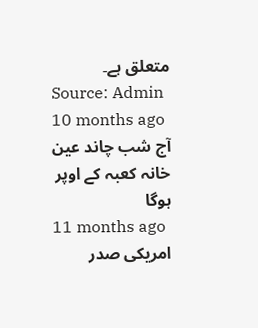متعلق ہے۔
Source: Admin
10 months ago
آج شب چاند عین خانہ کعبہ کے اوپر ہوگا
11 months ago
امریکی صدر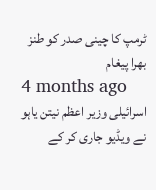ٹرمپ کا چینی صدر کو طنز بھرا پیغام
4 months ago
اسرائیلی وزیر اعظم نیتن یاہو نے ویڈیو جاری کر کے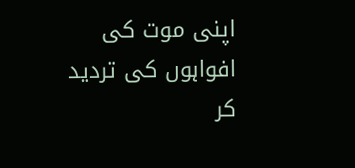اپنی موت کی افواہوں کی تردید کر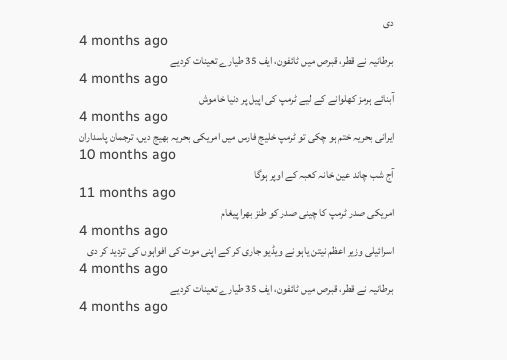دی
4 months ago
برطانیہ نے قطر، قبرص میں ٹائفون، ایف 35 طیارے تعینات کردیے
4 months ago
آبنائے ہرمز کھلوانے کے لیے ٹرمپ کی اپیل پر دنیا خاموش
4 months ago
ایرانی بحریہ ختم ہو چکی تو ٹرمپ خلیج فارس میں امریکی بحریہ بھیج دیں، ترجمان پاسداران
10 months ago
آج شب چاند عین خانہ کعبہ کے اوپر ہوگا
11 months ago
امریکی صدر ٹرمپ کا چینی صدر کو طنز بھرا پیغام
4 months ago
اسرائیلی وزیر اعظم نیتن یاہو نے ویڈیو جاری کر کے اپنی موت کی افواہوں کی تردید کر دی
4 months ago
برطانیہ نے قطر، قبرص میں ٹائفون، ایف 35 طیارے تعینات کردیے
4 months ago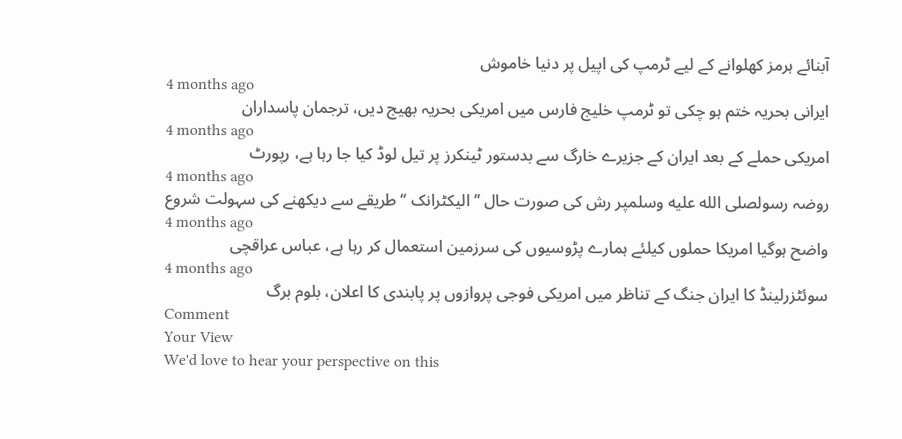آبنائے ہرمز کھلوانے کے لیے ٹرمپ کی اپیل پر دنیا خاموش
4 months ago
ایرانی بحریہ ختم ہو چکی تو ٹرمپ خلیج فارس میں امریکی بحریہ بھیج دیں، ترجمان پاسداران
4 months ago
امریکی حملے کے بعد ایران کے جزیرے خارگ سے بدستور ٹینکرز پر تیل لوڈ کیا جا رہا ہے، رپورٹ
4 months ago
روضہ رسولصلى الله عليه وسلمپر رش کی صورت حال ’’ الیکٹرانک ‘‘ طریقے سے دیکھنے کی سہولت شروع
4 months ago
واضح ہوگیا امریکا حملوں کیلئے ہمارے پڑوسیوں کی سرزمین استعمال کر رہا ہے، عباس عراقچی
4 months ago
سوئٹزرلینڈ کا ایران جنگ کے تناظر میں امریکی فوجی پروازوں پر پابندی کا اعلان، بلوم برگ
Comment
Your View
We'd love to hear your perspective on this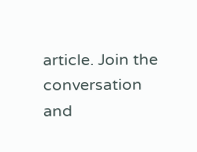article. Join the conversation and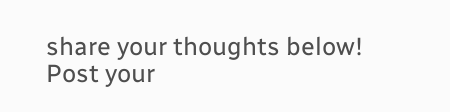share your thoughts below!
Post your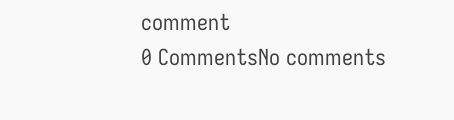comment
0 CommentsNo comments